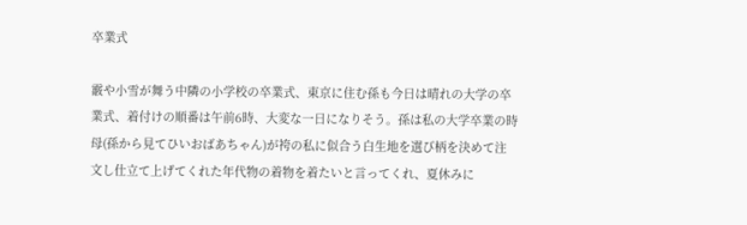卒業式

霰や小雪が舞う中隣の小学校の卒業式、東京に住む孫も今日は晴れの大学の卒業式、着付けの順番は午前6時、大変な一日になりそう。孫は私の大学卒業の時母(孫から見てひいおばあちゃん)が袴の私に似合う白生地を選び柄を決めて注文し仕立て上げてくれた年代物の着物を着たいと言ってくれ、夏休みに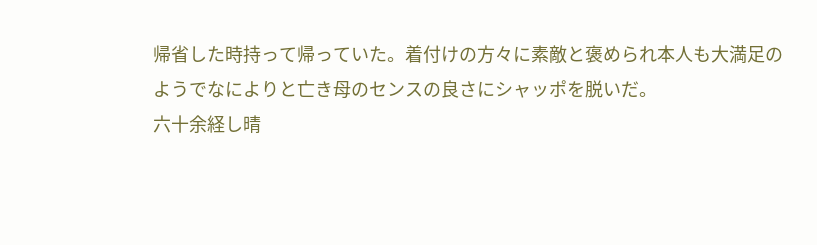帰省した時持って帰っていた。着付けの方々に素敵と褒められ本人も大満足のようでなによりと亡き母のセンスの良さにシャッポを脱いだ。
六十余経し晴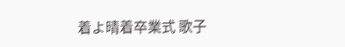着よ晴着卒業式 歌子